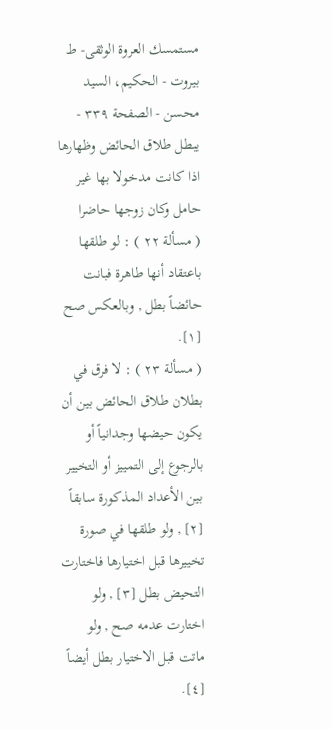مستمسك العروة الوثقى- ط بیروت - الحكيم، السيد محسن - الصفحة ٣٣٩ - يبطل طلاق الحائض وظهارها اذا كانت مدخولا بها غير حامل وكان زوجها حاضرا
( مسألة ٢٢ ) : لو طلقها باعتقاد أنها طاهرة فبانت حائضاً بطل , وبالعكس صح [١].
( مسألة ٢٣ ) : لا فرق في بطلان طلاق الحائض بين أن يكون حيضها وجدانياً أو بالرجوع إلى التمييز أو التخيير بين الأعداد المذكورة سابقاً [٢] , ولو طلقها في صورة تخييرها قبل اختيارها فاختارت التحيض بطل [٣] , ولو اختارت عدمه صح , ولو ماتت قبل الاختيار بطل أيضاً [٤].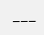___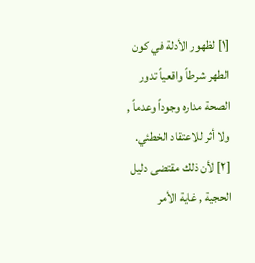[١] لظهور الأدلة في كون الطهر شرطاً واقعياً تدور الصحة مداره وجوداً وعدماً , ولا أثر للاعتقاد الخطئي.
[٢] لأن ذلك مقتضى دليل الحجية , غاية الأمر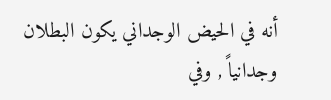أنه في الحيض الوجداني يكون البطلان وجدانياً , وفي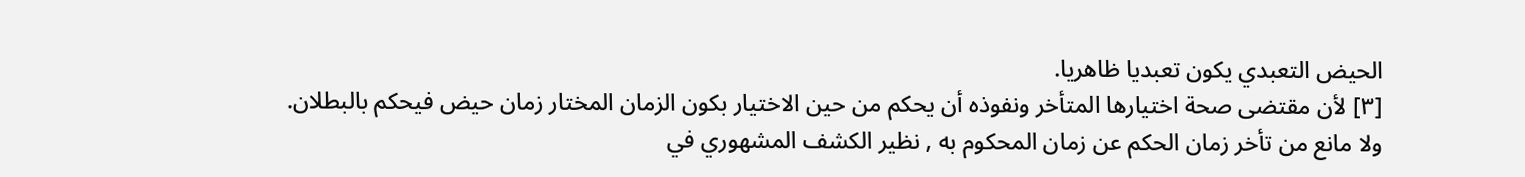الحيض التعبدي يكون تعبديا ظاهريا.
[٣] لأن مقتضى صحة اختيارها المتأخر ونفوذه أن يحكم من حين الاختيار بكون الزمان المختار زمان حيض فيحكم بالبطلان. ولا مانع من تأخر زمان الحكم عن زمان المحكوم به , نظير الكشف المشهوري في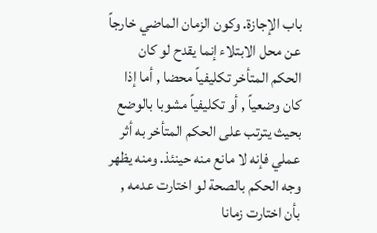باب الإجازة. وكون الزمان الماضي خارجاً عن محل الابتلاء إنما يقدح لو كان الحكم المتأخر تكليفياً محضا , أما إذا كان وضعياً , أو تكليفياً مشوبا بالوضع بحيث يترتب على الحكم المتأخر به أثر عملي فإنه لا مانع منه حينئذ. ومنه يظهر وجه الحكم بالصحة لو اختارت عدمه , بأن اختارت زمانا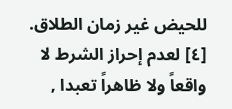للحيض غير زمان الطلاق.
[٤] لعدم إحراز الشرط لا واقعاً ولا ظاهراً تعبدا ,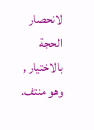لانحصار الحجة بالاختيار , وهو منتف.